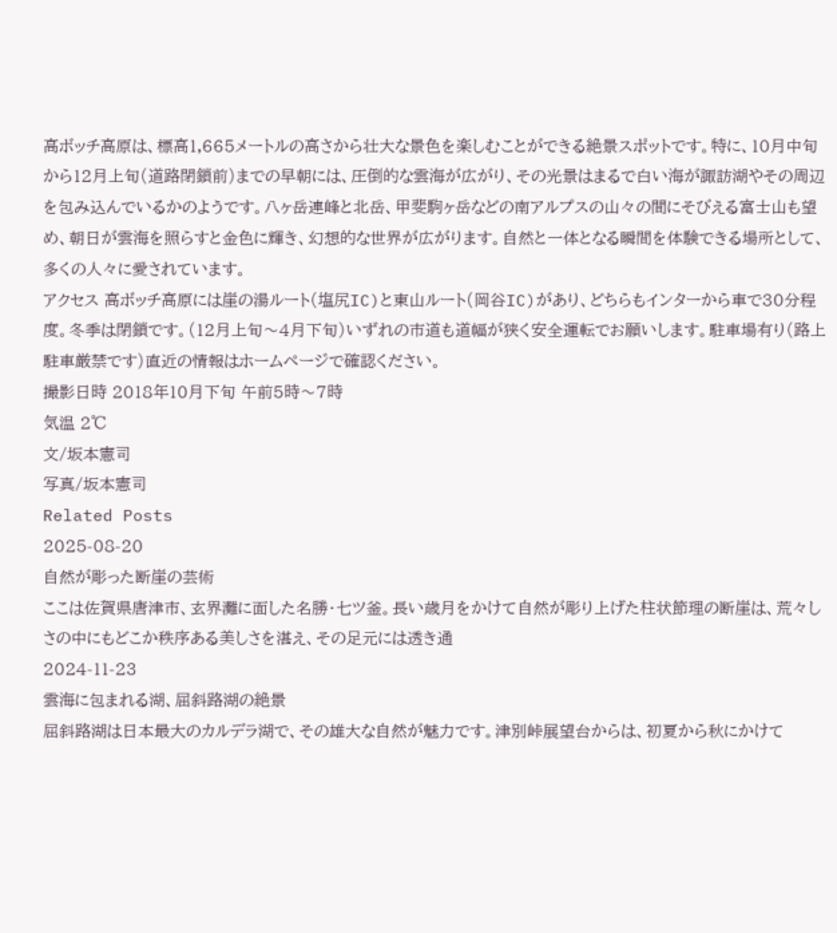高ボッチ高原は、標高1,665メートルの高さから壮大な景色を楽しむことができる絶景スポットです。特に、10月中旬から12月上旬(道路閉鎖前)までの早朝には、圧倒的な雲海が広がり、その光景はまるで白い海が諏訪湖やその周辺を包み込んでいるかのようです。八ヶ岳連峰と北岳、甲斐駒ヶ岳などの南アルプスの山々の間にそびえる富士山も望め、朝日が雲海を照らすと金色に輝き、幻想的な世界が広がります。自然と一体となる瞬間を体験できる場所として、多くの人々に愛されています。
アクセス 高ボッチ高原には崖の湯ルート(塩尻IC)と東山ルート(岡谷IC)があり、どちらもインターから車で30分程度。冬季は閉鎖です。(12月上旬〜4月下旬)いずれの市道も道幅が狭く安全運転でお願いします。駐車場有り(路上駐車厳禁です)直近の情報はホームページで確認ください。
撮影日時 2018年10月下旬 午前5時〜7時
気温 2℃
文/坂本憲司
写真/坂本憲司
Related Posts
2025-08-20
自然が彫った断崖の芸術
ここは佐賀県唐津市、玄界灘に面した名勝・七ツ釜。長い歳月をかけて自然が彫り上げた柱状節理の断崖は、荒々しさの中にもどこか秩序ある美しさを湛え、その足元には透き通
2024-11-23
雲海に包まれる湖、屈斜路湖の絶景
屈斜路湖は日本最大のカルデラ湖で、その雄大な自然が魅力です。津別峠展望台からは、初夏から秋にかけて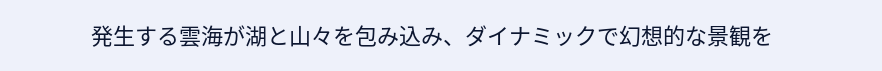発生する雲海が湖と山々を包み込み、ダイナミックで幻想的な景観を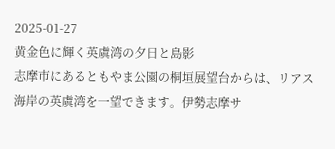2025-01-27
黄金色に輝く英虞湾の夕日と島影
志摩市にあるともやま公園の桐垣展望台からは、リアス海岸の英虞湾を一望できます。伊勢志摩サ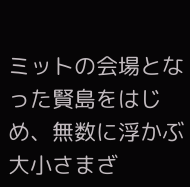ミットの会場となった賢島をはじめ、無数に浮かぶ大小さまざ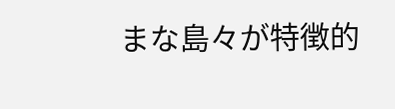まな島々が特徴的